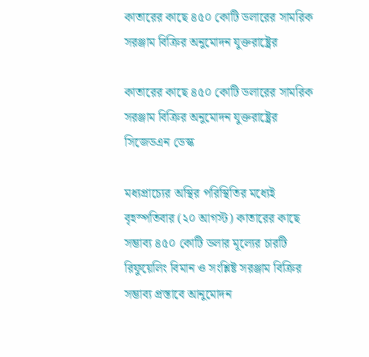কাতারের কাছে ৪৫০ কোটি ডলারের সামরিক সরঞ্জাম বিক্রির অনুমোদন যুক্তরাষ্ট্রের

কাতারের কাছে ৪৫০ কোটি ডলারের সামরিক সরঞ্জাম বিক্রির অনুমোদন যুক্তরাষ্ট্রের
সিজেডএন ডেস্ক

মধ্যপ্রাচ্যের অস্থির পরিস্থিতির মধ্যেই বৃহস্পতিবার (২০ আগস্ট) কাতারের কাছে সম্ভাব্য ৪৫০ কোটি ডলার মূল্যের চারটি রিফুয়েলিং বিমান ও সংশ্লিষ্ট সরঞ্জাম বিক্রির সম্ভাব্য প্রস্তাবে আনুমোদন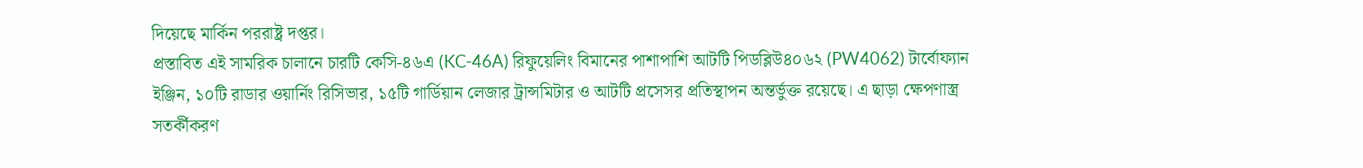দিয়েছে মার্কিন পররাষ্ট্র দপ্তর।
প্রস্তাবিত এই সামরিক চালানে চারটি কেসি-৪৬এ (KC-46A) রিফুয়েলিং বিমানের পাশাপাশি আটটি পিডব্লিউ৪০৬২ (PW4062) টার্বোফ্যান ইঞ্জিন, ১০টি রাডার ওয়ার্নিং রিসিভার, ১৫টি গার্ডিয়ান লেজার ট্রান্সমিটার ও আটটি প্রসেসর প্রতিস্থাপন অন্তর্ভুক্ত রয়েছে। এ ছাড়া ক্ষেপণাস্ত্র সতর্কীকরণ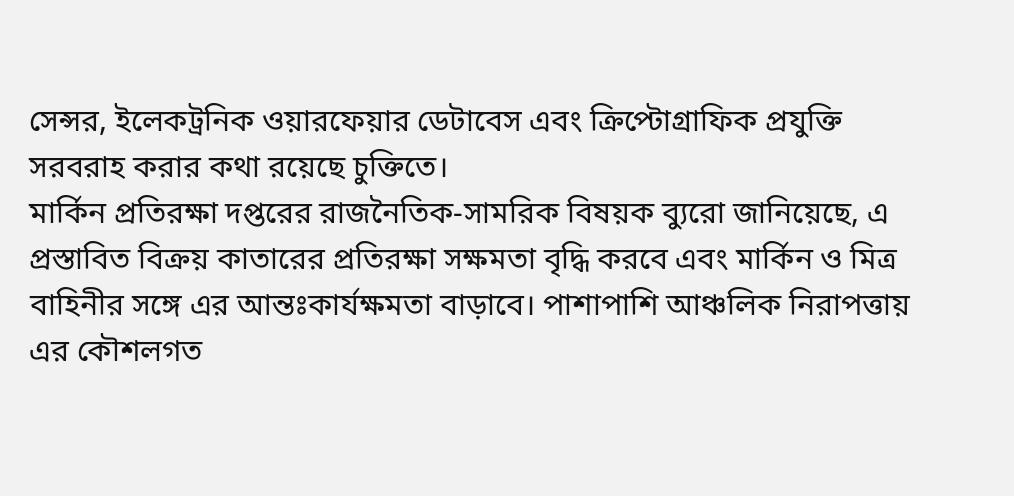সেন্সর, ইলেকট্রনিক ওয়ারফেয়ার ডেটাবেস এবং ক্রিপ্টোগ্রাফিক প্রযুক্তি সরবরাহ করার কথা রয়েছে চুক্তিতে।
মার্কিন প্রতিরক্ষা দপ্তরের রাজনৈতিক-সামরিক বিষয়ক ব্যুরো জানিয়েছে, এ প্রস্তাবিত বিক্রয় কাতারের প্রতিরক্ষা সক্ষমতা বৃদ্ধি করবে এবং মার্কিন ও মিত্র বাহিনীর সঙ্গে এর আন্তঃকার্যক্ষমতা বাড়াবে। পাশাপাশি আঞ্চলিক নিরাপত্তায় এর কৌশলগত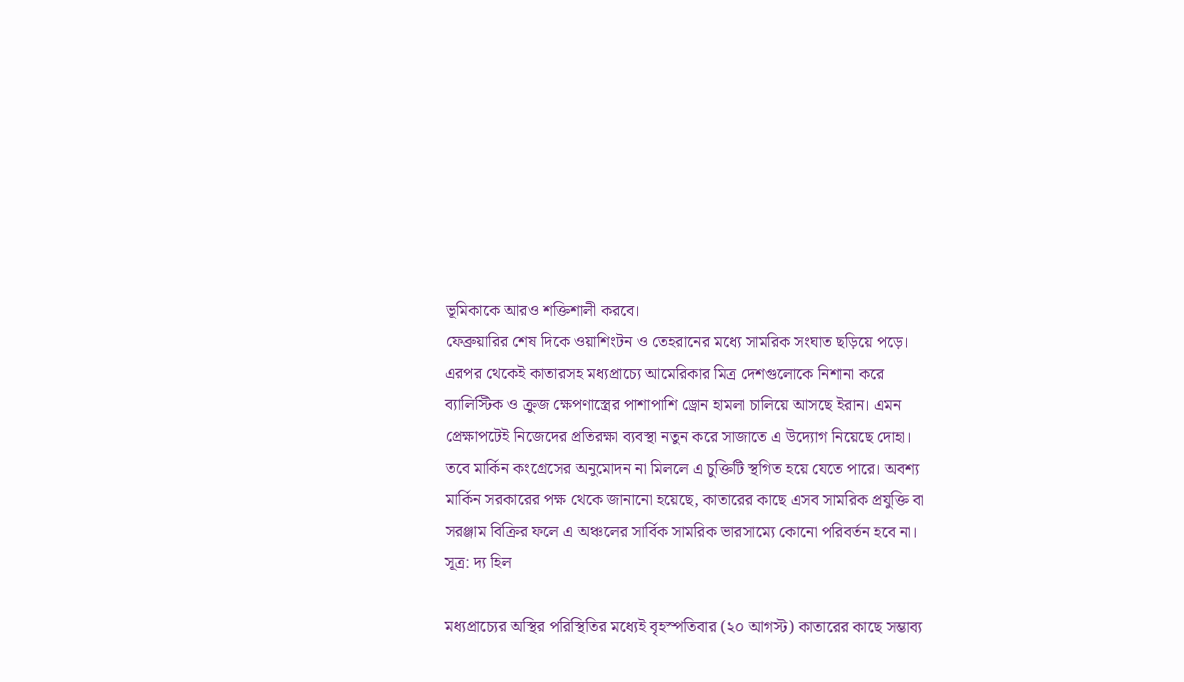ভূমিকাকে আরও শক্তিশালী করবে।
ফেব্রুয়ারির শেষ দিকে ওয়াশিংটন ও তেহরানের মধ্যে সামরিক সংঘাত ছড়িয়ে পড়ে। এরপর থেকেই কাতারসহ মধ্যপ্রাচ্যে আমেরিকার মিত্র দেশগুলোকে নিশানা করে ব্যালিস্টিক ও ক্রুজ ক্ষেপণাস্ত্রের পাশাপাশি ড্রোন হামলা চালিয়ে আসছে ইরান। এমন প্রেক্ষাপটেই নিজেদের প্রতিরক্ষা ব্যবস্থা নতুন করে সাজাতে এ উদ্যোগ নিয়েছে দোহা।
তবে মার্কিন কংগ্রেসের অনুমোদন না মিললে এ চুক্তিটি স্থগিত হয়ে যেতে পারে। অবশ্য মার্কিন সরকারের পক্ষ থেকে জানানো হয়েছে, কাতারের কাছে এসব সামরিক প্রযুক্তি বা সরঞ্জাম বিক্রির ফলে এ অঞ্চলের সার্বিক সামরিক ভারসাম্যে কোনো পরিবর্তন হবে না।
সূত্র: দ্য হিল

মধ্যপ্রাচ্যের অস্থির পরিস্থিতির মধ্যেই বৃহস্পতিবার (২০ আগস্ট) কাতারের কাছে সম্ভাব্য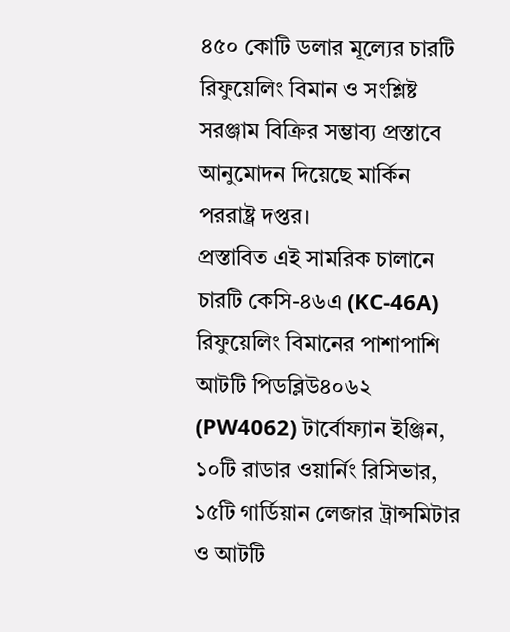৪৫০ কোটি ডলার মূল্যের চারটি রিফুয়েলিং বিমান ও সংশ্লিষ্ট সরঞ্জাম বিক্রির সম্ভাব্য প্রস্তাবে আনুমোদন দিয়েছে মার্কিন পররাষ্ট্র দপ্তর।
প্রস্তাবিত এই সামরিক চালানে চারটি কেসি-৪৬এ (KC-46A) রিফুয়েলিং বিমানের পাশাপাশি আটটি পিডব্লিউ৪০৬২ (PW4062) টার্বোফ্যান ইঞ্জিন, ১০টি রাডার ওয়ার্নিং রিসিভার, ১৫টি গার্ডিয়ান লেজার ট্রান্সমিটার ও আটটি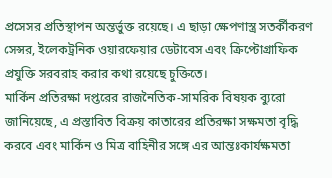প্রসেসর প্রতিস্থাপন অন্তর্ভুক্ত রয়েছে। এ ছাড়া ক্ষেপণাস্ত্র সতর্কীকরণ সেন্সর, ইলেকট্রনিক ওয়ারফেয়ার ডেটাবেস এবং ক্রিপ্টোগ্রাফিক প্রযুক্তি সরবরাহ করার কথা রয়েছে চুক্তিতে।
মার্কিন প্রতিরক্ষা দপ্তরের রাজনৈতিক-সামরিক বিষয়ক ব্যুরো জানিয়েছে, এ প্রস্তাবিত বিক্রয় কাতারের প্রতিরক্ষা সক্ষমতা বৃদ্ধি করবে এবং মার্কিন ও মিত্র বাহিনীর সঙ্গে এর আন্তঃকার্যক্ষমতা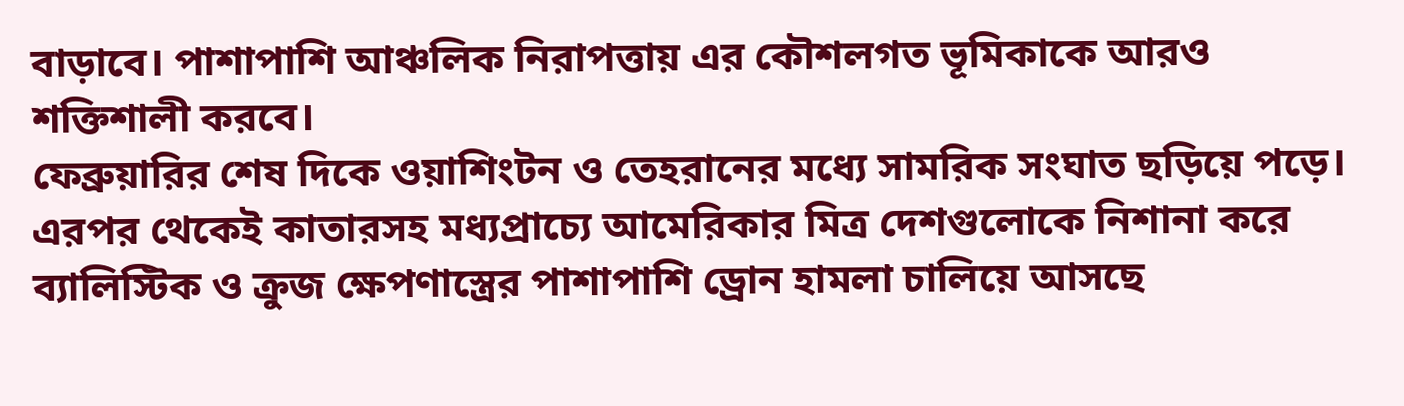বাড়াবে। পাশাপাশি আঞ্চলিক নিরাপত্তায় এর কৌশলগত ভূমিকাকে আরও শক্তিশালী করবে।
ফেব্রুয়ারির শেষ দিকে ওয়াশিংটন ও তেহরানের মধ্যে সামরিক সংঘাত ছড়িয়ে পড়ে। এরপর থেকেই কাতারসহ মধ্যপ্রাচ্যে আমেরিকার মিত্র দেশগুলোকে নিশানা করে ব্যালিস্টিক ও ক্রুজ ক্ষেপণাস্ত্রের পাশাপাশি ড্রোন হামলা চালিয়ে আসছে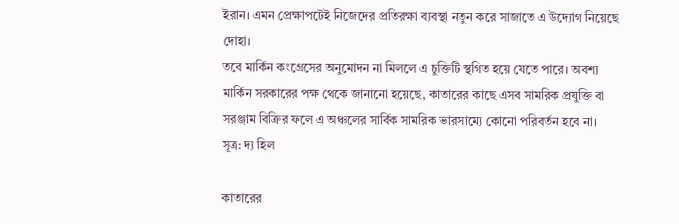ইরান। এমন প্রেক্ষাপটেই নিজেদের প্রতিরক্ষা ব্যবস্থা নতুন করে সাজাতে এ উদ্যোগ নিয়েছে দোহা।
তবে মার্কিন কংগ্রেসের অনুমোদন না মিললে এ চুক্তিটি স্থগিত হয়ে যেতে পারে। অবশ্য মার্কিন সরকারের পক্ষ থেকে জানানো হয়েছে, কাতারের কাছে এসব সামরিক প্রযুক্তি বা সরঞ্জাম বিক্রির ফলে এ অঞ্চলের সার্বিক সামরিক ভারসাম্যে কোনো পরিবর্তন হবে না।
সূত্র: দ্য হিল

কাতারের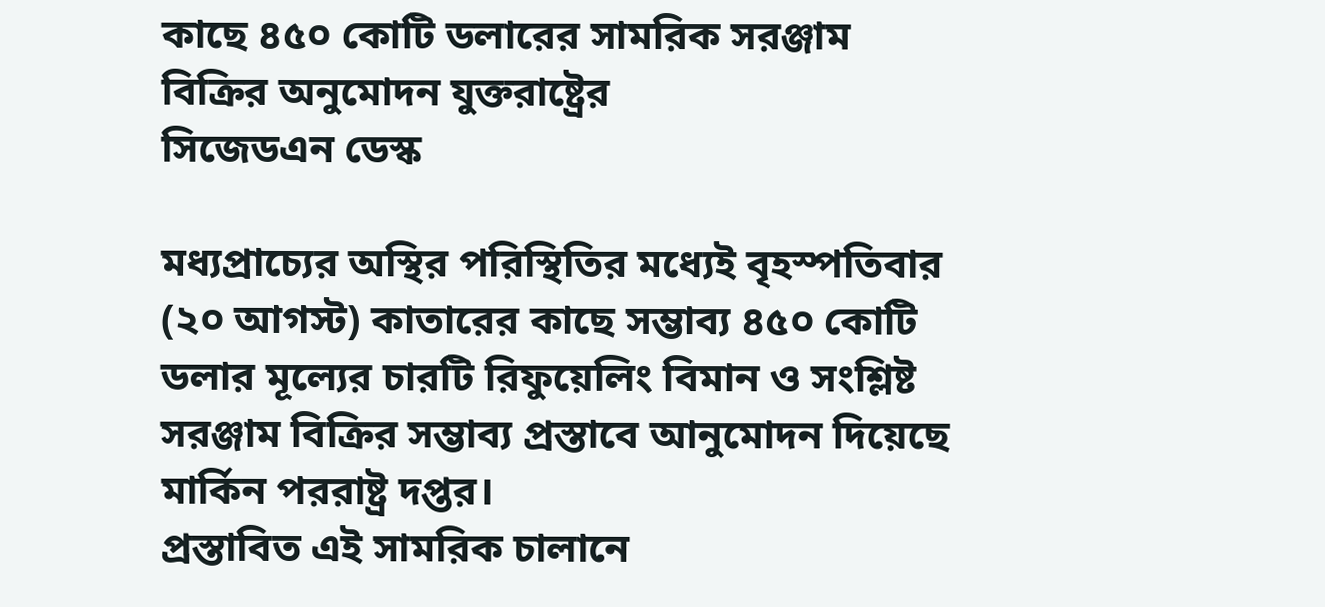কাছে ৪৫০ কোটি ডলারের সামরিক সরঞ্জাম বিক্রির অনুমোদন যুক্তরাষ্ট্রের
সিজেডএন ডেস্ক

মধ্যপ্রাচ্যের অস্থির পরিস্থিতির মধ্যেই বৃহস্পতিবার (২০ আগস্ট) কাতারের কাছে সম্ভাব্য ৪৫০ কোটি ডলার মূল্যের চারটি রিফুয়েলিং বিমান ও সংশ্লিষ্ট সরঞ্জাম বিক্রির সম্ভাব্য প্রস্তাবে আনুমোদন দিয়েছে মার্কিন পররাষ্ট্র দপ্তর।
প্রস্তাবিত এই সামরিক চালানে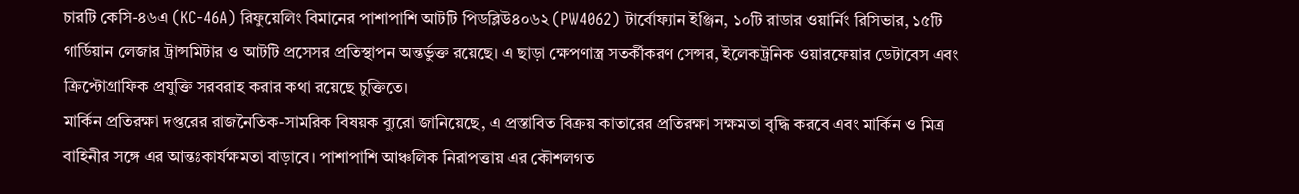চারটি কেসি-৪৬এ (KC-46A) রিফুয়েলিং বিমানের পাশাপাশি আটটি পিডব্লিউ৪০৬২ (PW4062) টার্বোফ্যান ইঞ্জিন, ১০টি রাডার ওয়ার্নিং রিসিভার, ১৫টি গার্ডিয়ান লেজার ট্রান্সমিটার ও আটটি প্রসেসর প্রতিস্থাপন অন্তর্ভুক্ত রয়েছে। এ ছাড়া ক্ষেপণাস্ত্র সতর্কীকরণ সেন্সর, ইলেকট্রনিক ওয়ারফেয়ার ডেটাবেস এবং ক্রিপ্টোগ্রাফিক প্রযুক্তি সরবরাহ করার কথা রয়েছে চুক্তিতে।
মার্কিন প্রতিরক্ষা দপ্তরের রাজনৈতিক-সামরিক বিষয়ক ব্যুরো জানিয়েছে, এ প্রস্তাবিত বিক্রয় কাতারের প্রতিরক্ষা সক্ষমতা বৃদ্ধি করবে এবং মার্কিন ও মিত্র বাহিনীর সঙ্গে এর আন্তঃকার্যক্ষমতা বাড়াবে। পাশাপাশি আঞ্চলিক নিরাপত্তায় এর কৌশলগত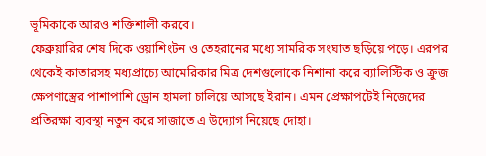ভূমিকাকে আরও শক্তিশালী করবে।
ফেব্রুয়ারির শেষ দিকে ওয়াশিংটন ও তেহরানের মধ্যে সামরিক সংঘাত ছড়িয়ে পড়ে। এরপর থেকেই কাতারসহ মধ্যপ্রাচ্যে আমেরিকার মিত্র দেশগুলোকে নিশানা করে ব্যালিস্টিক ও ক্রুজ ক্ষেপণাস্ত্রের পাশাপাশি ড্রোন হামলা চালিয়ে আসছে ইরান। এমন প্রেক্ষাপটেই নিজেদের প্রতিরক্ষা ব্যবস্থা নতুন করে সাজাতে এ উদ্যোগ নিয়েছে দোহা।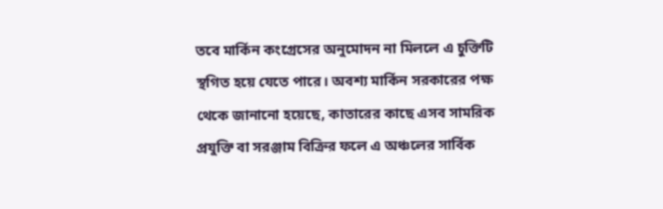তবে মার্কিন কংগ্রেসের অনুমোদন না মিললে এ চুক্তিটি স্থগিত হয়ে যেতে পারে। অবশ্য মার্কিন সরকারের পক্ষ থেকে জানানো হয়েছে, কাতারের কাছে এসব সামরিক প্রযুক্তি বা সরঞ্জাম বিক্রির ফলে এ অঞ্চলের সার্বিক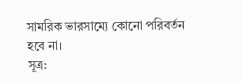সামরিক ভারসাম্যে কোনো পরিবর্তন হবে না।
সূত্র: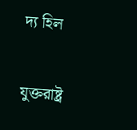দ্য হিল

যুক্তরাষ্ট্র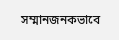সম্মানজনকভাবে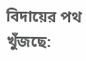বিদায়ের পথ খুঁজছে: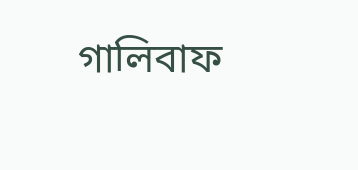গালিবাফ